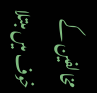مخالفین کے خوف میں مبتلا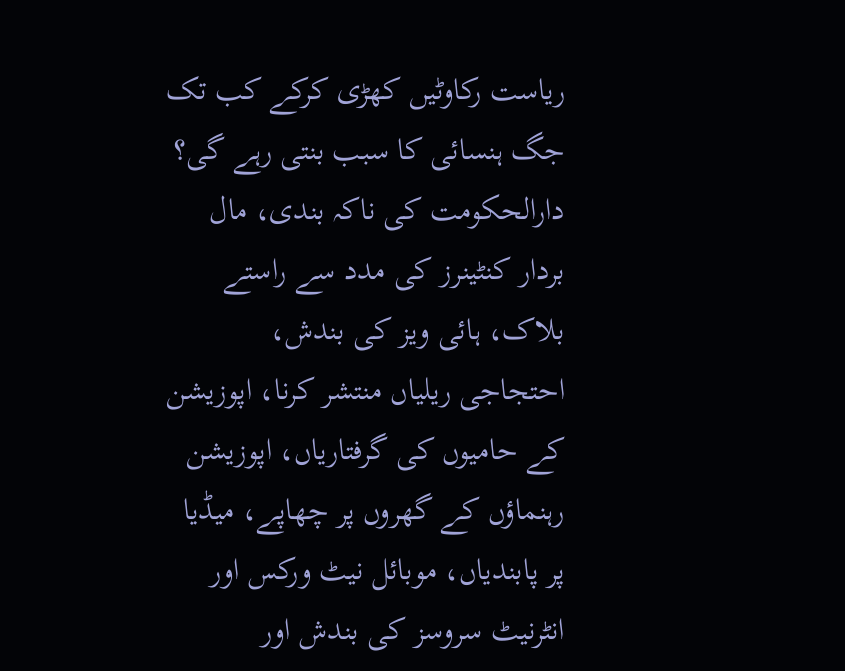ریاست رکاوٹیں کھڑی کرکے کب تک جگ ہنسائی کا سبب بنتی رہے گی؟
دارالحکومت کی ناکہ بندی، مال بردار کنٹینرز کی مدد سے راستے بلاک، ہائی ویز کی بندش، احتجاجی ریلیاں منتشر کرنا، اپوزیشن کے حامیوں کی گرفتاریاں، اپوزیشن رہنماؤں کے گھروں پر چھاپے، میڈیا پر پابندیاں، موبائل نیٹ ورکس اور انٹرنیٹ سروسز کی بندش اور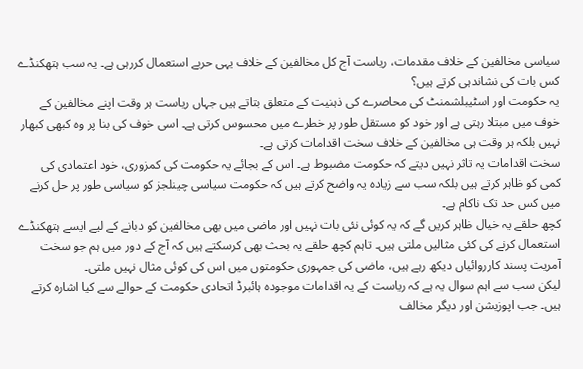سیاسی مخالفین کے خلاف مقدمات، ریاست آج کل مخالفین کے خلاف یہی حربے استعمال کررہی ہے۔ یہ سب ہتھکنڈے کس بات کی نشاندہی کرتے ہیں؟
یہ حکومت اور اسٹیبلشمنٹ کی محاصرے کی ذہنیت کے متعلق بتاتے ہیں جہاں ریاست ہر وقت اپنے مخالفین کے خوف میں مبتلا رہتی ہے اور خود کو مستقل طور پر خطرے میں محسوس کرتی ہے۔ اسی خوف کی بنا پر وہ کبھی کبھار نہیں بلکہ ہر وقت ہی مخالفین کے خلاف سخت اقدامات کرتی ہے۔
سخت اقدامات یہ تاثر نہیں دیتے کہ حکومت مضبوط ہے۔ اس کے بجائے یہ حکومت کی کمزوری، خود اعتمادی کی کمی کو ظاہر کرتے ہیں بلکہ سب سے زیادہ یہ واضح کرتے ہیں کہ حکومت سیاسی چینلجز کو سیاسی طور پر حل کرنے میں کس حد تک ناکام ہے۔
کچھ حلقے یہ خیال ظاہر کریں گے کہ یہ کوئی نئی بات نہیں اور ماضی میں بھی مخالفین کو دبانے کے لیے ایسے ہتھکنڈے استعمال کرنے کی کئی مثالیں ملتی ہیں۔ تاہم کچھ حلقے یہ بحث بھی کرسکتے ہیں کہ آج کے دور میں ہم جو سخت آمریت پسند کارروائیاں دیکھ رہے ہیں، ماضی کی جمہوری حکومتوں میں اس کی کوئی مثال نہیں ملتی۔
لیکن سب سے اہم سوال یہ ہے کہ ریاست کے یہ اقدامات موجودہ ہائبرڈ اتحادی حکومت کے حوالے سے کیا اشارہ کرتے ہیں۔ جب اپوزیشن اور دیگر مخالف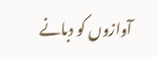آوازوں کو دبانے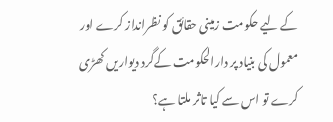کے لیے حکومت زمینی حقائق کو نظرانداز کرے اور معمول کی بنیاد پر دارالحکومت کےگرد دیواریں کھڑی کرے تو اس سے کیا تاثر ملتا ہے؟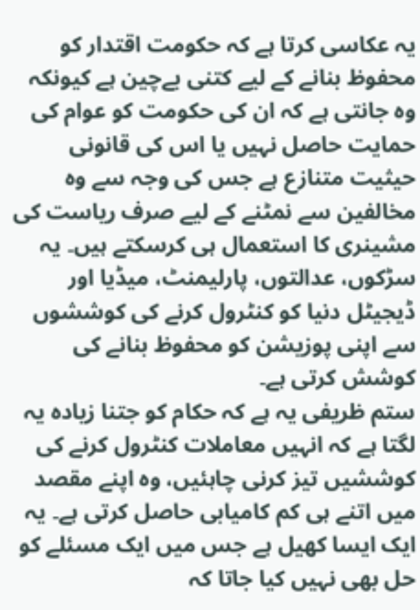یہ عکاسی کرتا ہے کہ حکومت اقتدار کو محفوظ بنانے کے لیے کتنی بےچین ہے کیونکہ وہ جانتی ہے کہ ان کی حکومت کو عوام کی حمایت حاصل نہیں یا اس کی قانونی حیثیت متنازع ہے جس کی وجہ سے وہ مخالفین سے نمٹنے کے لیے صرف ریاست کی مشینری کا استعمال ہی کرسکتے ہیں۔ یہ سڑکوں، عدالتوں، پارلیمنٹ، میڈیا اور ڈیجیٹل دنیا کو کنٹرول کرنے کی کوششوں سے اپنی پوزیشن کو محفوظ بنانے کی کوشش کرتی ہے۔
ستم ظریفی یہ ہے کہ حکام کو جتنا زیادہ یہ لگتا ہے کہ انہیں معاملات کنٹرول کرنے کی کوششیں تیز کرنی چاہئیں، وہ اپنے مقصد میں اتنے ہی کم کامیابی حاصل کرتی ہے۔ یہ ایک ایسا کھیل ہے جس میں ایک مسئلے کو حل بھی نہیں کیا جاتا کہ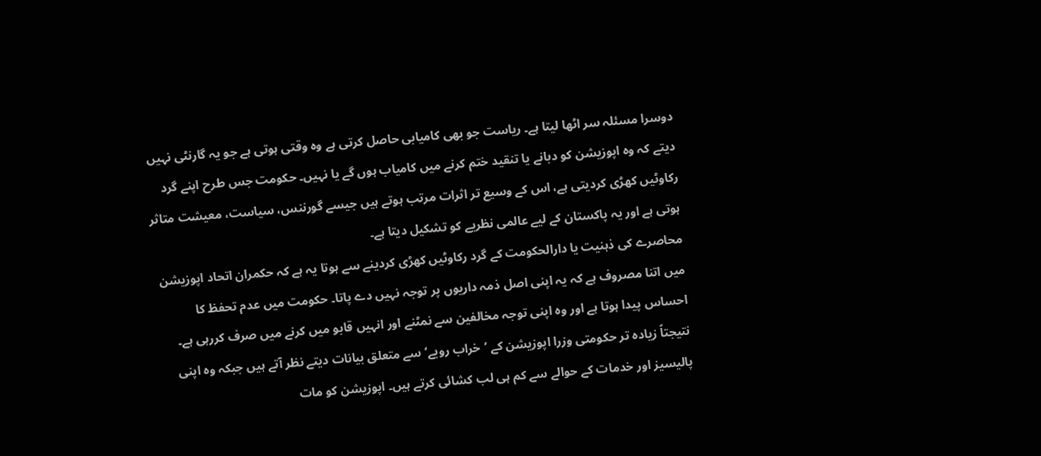دوسرا مسئلہ سر اٹھا لیتا ہے۔ ریاست جو بھی کامیابی حاصل کرتی ہے وہ وقتی ہوتی ہے جو یہ گارنٹی نہیں دیتے کہ وہ اپوزیشن کو دبانے یا تنقید ختم کرنے میں کامیاب ہوں گے یا نہیں۔ حکومت جس طرح اپنے گرد رکاوٹیں کھڑی کردیتی ہے، اس کے وسیع تر اثرات مرتب ہوتے ہیں جیسے گورننس، سیاست، معیشت متاثر ہوتی ہے اور یہ پاکستان کے لیے عالمی نظریے کو تشکیل دیتا ہے۔
محاصرے کی ذہنیت یا دارالحکومت کے گرد رکاوٹیں کھڑی کردینے سے ہوتا یہ ہے کہ حکمران اتحاد اپوزیشن میں اتنا مصروف ہے کہ یہ اپنی اصل ذمہ داریوں پر توجہ نہیں دے پاتا۔ حکومت میں عدم تحفظ کا احساس پیدا ہوتا ہے اور وہ اپنی توجہ مخالفین سے نمٹنے اور انہیں قابو میں کرنے میں صرف کررہی ہے۔
نتیجتاً زیادہ تر حکومتی وزرا اپوزیشن کے ’خراب رویے‘ سے متعلق بیانات دیتے نظر آتے ہیں جبکہ وہ اپنی پالیسیز اور خدمات کے حوالے سے کم ہی لب کشائی کرتے ہیں۔ اپوزیشن کو مات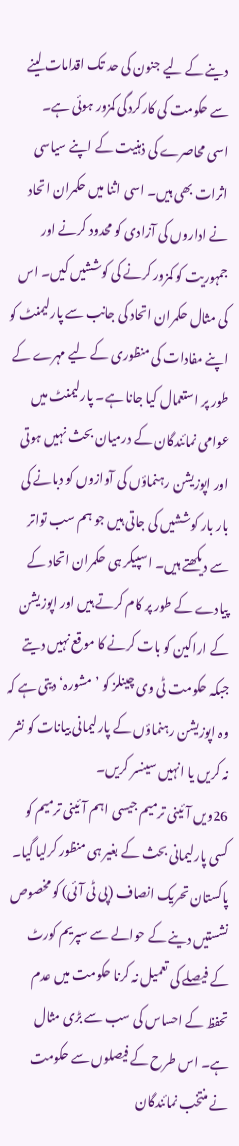دینے کے لیے جنون کی حد تک اقدامات لینے سے حکومت کی کارکردگی کمزور ہوئی ہے۔
اسی محاصرے کی ذہنیت کے اپنے سیاسی اثرات بھی ہیں۔ اسی اثنا میں حکمران اتحاد نے اداروں کی آزادی کو محدود کرنے اور جمہوریت کو کمزور کرنے کی کوششیں کیں۔ اس کی مثال حکمران اتحاد کی جانب سے پارلیمنٹ کو اپنے مفادات کی منظوری کے لیے مہرے کے طور پر استعمال کیا جانا ہے۔ پارلیمنٹ میں عوامی نمائندگان کے درمیان بحث نہیں ہوتی اور اپوزیشن رہنماؤں کی آوازوں کو دبانے کی بار بار کوششیں کی جاتی ہیں جو ہم سب تواتر سے دیکھتے ہیں۔ اسپیکر ہی حکمران اتحاد کے پیادے کے طور پر کام کرتے ہیں اور اپوزیشن کے اراکین کو بات کرنے کا موقع نہیں دیتے جبکہ حکومت ٹی وی چینلز کو ’مشورہ‘ دیتی ہے کہ وہ اپوزیشن رہنماؤں کے پارلیمانی بیانات کو نشر نہ کریں یا انہیں سینسر کریں۔
26ویں آئینی ترمیم جیسی اہم آئینی ترمیم کو کسی پارلیمانی بحث کے بغیر ہی منظور کرلیا گیا۔ پاکستان تحریک انصاف (پی ٹی آئی) کو مخصوص نشستیں دینے کے حوالے سے سپریم کورٹ کے فیصلے کی تعمیل نہ کرنا حکومت میں عدم تحفظ کے احساس کی سب سے بڑی مثال ہے۔ اس طرح کے فیصلوں سے حکومت نے منتخب نمائندگان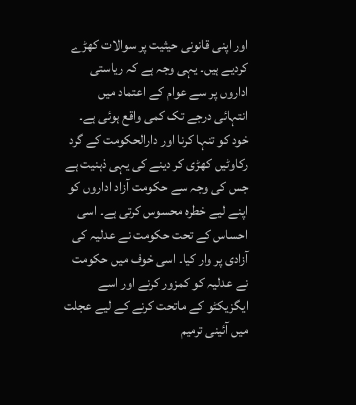اور اپنی قانونی حیثیت پر سوالات کھڑے کردیے ہیں۔ یہی وجہ ہے کہ ریاستی اداروں پر سے عوام کے اعتماد میں انتہائی درجے تک کمی واقع ہوئی ہے۔
خود کو تنہا کرنا اور دارالحکومت کے گرد رکاوٹیں کھڑی کر دینے کی یہی ذہنیت ہے جس کی وجہ سے حکومت آزاد اداروں کو اپنے لیے خطرہ محسوس کرتی ہے۔ اسی احساس کے تحت حکومت نے عدلیہ کی آزادی پر وار کیا۔ اسی خوف میں حکومت نے عدلیہ کو کمزور کرنے اور اسے ایگزیکٹو کے ماتحت کرنے کے لیے عجلت میں آئینی ترمیم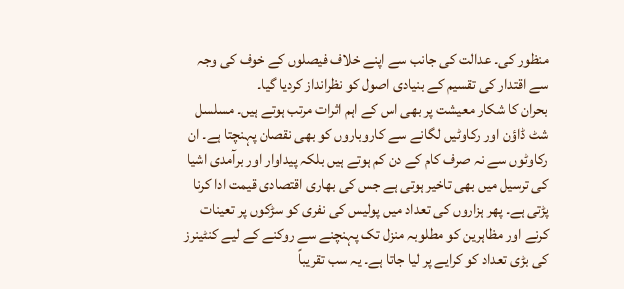منظور کی۔ عدالت کی جانب سے اپنے خلاف فیصلوں کے خوف کی وجہ سے اقتدار کی تقسیم کے بنیادی اصول کو نظرانداز کردیا گیا۔
بحران کا شکار معیشت پر بھی اس کے اہم اثرات مرتب ہوتے ہیں۔ مسلسل شٹ ڈاؤن اور رکاوٹیں لگانے سے کاروباروں کو بھی نقصان پہنچتا ہے۔ ان رکاوٹوں سے نہ صرف کام کے دن کم ہوتے ہیں بلکہ پیداوار اور برآمدی اشیا کی ترسیل میں بھی تاخیر ہوتی ہے جس کی بھاری اقتصادی قیمت ادا کرنا پڑتی ہے۔ پھر ہزاروں کی تعداد میں پولیس کی نفری کو سڑکوں پر تعینات کرنے اور مظاہرین کو مطلوبہ منزل تک پہنچنے سے روکنے کے لیے کنٹینرز کی بڑی تعداد کو کرایے پر لیا جاتا ہے۔ یہ سب تقریباً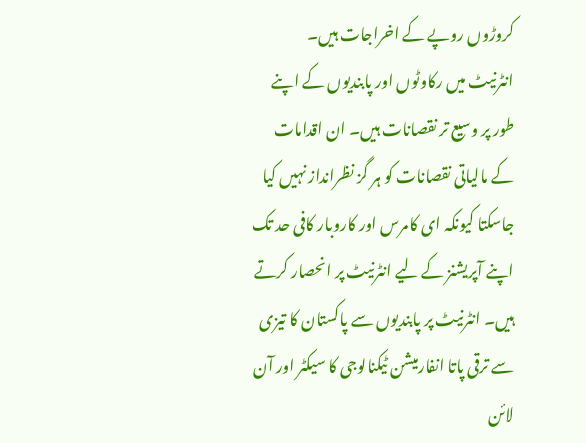کروڑوں روپے کے اخراجات ہیں۔
انٹرنیٹ میں رکاوٹوں اور پابندیوں کے اپنے طور پر وسیع تر نقصانات ہیں۔ ان اقدامات کے مالیاتی نقصانات کو ہر گز نظرانداز نہیں کیا جاسکتا کیونکہ ای کامرس اور کاروبار کافی حد تک اپنے آپریشنز کے لیے انٹرنیٹ پر انحصار کرتے ہیں۔ انٹرنیٹ پر پابندیوں سے پاکستان کا تیزی سے ترقی پاتا انفارمیشن ٹیکنالوجی کا سیکٹر اور آن لائن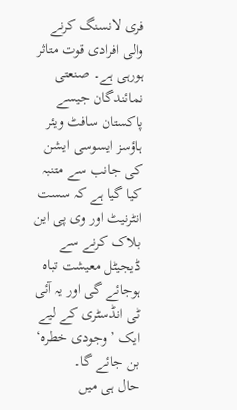فری لانسنگ کرنے والی افرادی قوت متاثر ہورہی ہے۔ صنعتی نمائندگان جیسے پاکستان سافٹ ویئر ہاؤسز ایسوسی ایشن کی جانب سے متنبہ کیا گیا ہے کہ سست انٹرنیٹ اور وی پی این بلاک کرنے سے ڈیجیٹل معیشت تباہ ہوجائے گی اور یہ آئی ٹی انڈسٹری کے لیے ایک ’وجودی خطرہ‘ بن جائے گا۔
حال ہی میں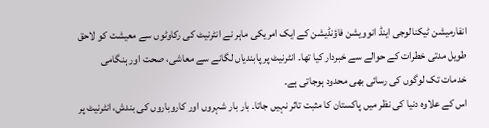انفارمیشن ٹیکنالوجی اینڈ انوویشن فاؤنڈیشن کے ایک امریکی ماہر نے انٹرنیٹ کی رکاوٹوں سے معیشت کو لاحق طویل مدتی خطرات کے حوالے سے خبردار کیا تھا۔ انٹرنیٹ پر پابندیاں لگانے سے معاشی، صحت اور ہنگامی خدمات تک لوگوں کی رسائی بھی محدود ہوجاتی ہے۔
اس کے علاوہ دنیا کی نظر میں پاکستان کا مثبت تاثر نہیں جاتا۔ بار بار شہروں اور کاروباروں کی بندش، انٹرنیٹ پر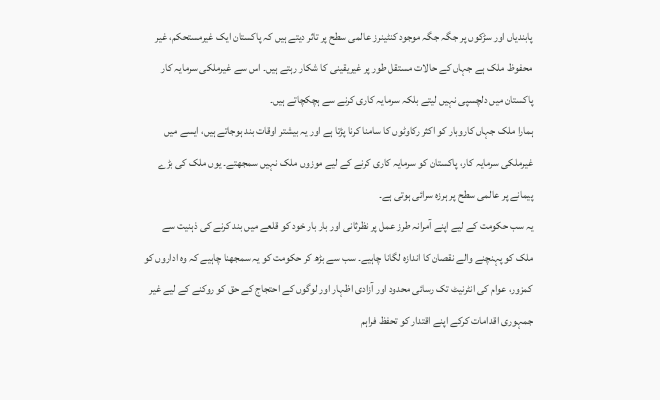پابندیاں اور سڑکوں پر جگہ جگہ موجود کنٹینرز عالمی سطح پر تاثر دیتے ہیں کہ پاکستان ایک غیرمستحکم، غیر محفوظ ملک ہے جہاں کے حالات مستقل طور پر غیریقینی کا شکار رہتے ہیں۔ اس سے غیرملکی سرمایہ کار پاکستان میں دلچسپی نہیں لیتے بلکہ سرمایہ کاری کرنے سے ہچکچاتے ہیں۔
ہمارا ملک جہاں کاروبار کو اکثر رکاوٹوں کا سامنا کرنا پڑتا ہے اور یہ بیشتر اوقات بند ہوجاتے ہیں، ایسے میں غیرملکی سرمایہ کار، پاکستان کو سرمایہ کاری کرنے کے لیے موزوں ملک نہیں سمجھتے۔ یوں ملک کی بڑے پیمانے پر عالمی سطح پر ہرزہ سرائی ہوتی ہے۔
یہ سب حکومت کے لیے اپنے آمرانہ طرز عمل پر نظرثانی اور بار بار خود کو قلعے میں بند کرنے کی ذہنیت سے ملک کو پہنچنے والے نقصان کا اندازہ لگانا چاہیے۔ سب سے بڑھ کر حکومت کو یہ سمجھنا چاہیے کہ وہ اداروں کو کمزور، عوام کی انٹرنیٹ تک رسائی محدود اور آزادی اظہار اور لوگوں کے احتجاج کے حق کو روکنے کے لیے غیر جمہوری اقدامات کرکے اپنے اقتدار کو تحفظ فراہم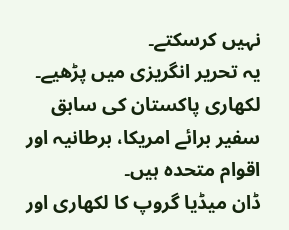نہیں کرسکتے۔
یہ تحریر انگریزی میں پڑھیے۔
لکھاری پاکستان کی سابق سفیر برائے امریکا، برطانیہ اور اقوام متحدہ ہیں۔
ڈان میڈیا گروپ کا لکھاری اور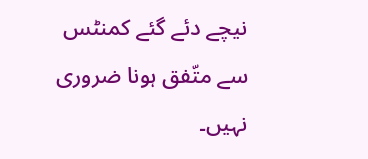نیچے دئے گئے کمنٹس سے متّفق ہونا ضروری نہیں۔